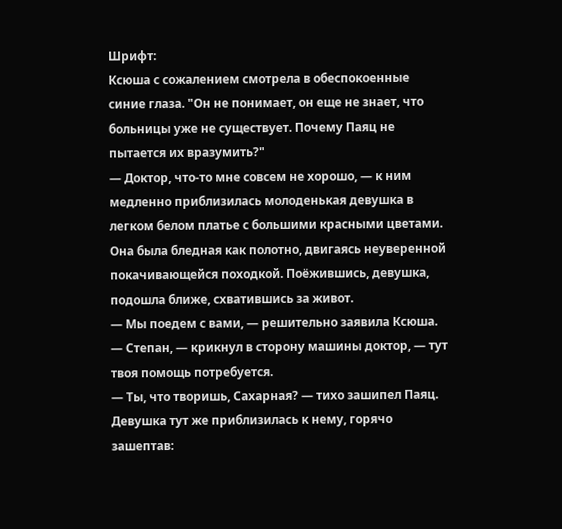Шрифт:
Ксюша с сожалением смотрела в обеспокоенные синие глаза. "Он не понимает, он еще не знает, что больницы уже не существует. Почему Паяц не пытается их вразумить?"
— Доктор, что-то мне совсем не хорошо, — к ним медленно приблизилась молоденькая девушка в легком белом платье с большими красными цветами.
Она была бледная как полотно, двигаясь неуверенной покачивающейся походкой. Поёжившись, девушка, подошла ближе, схватившись за живот.
— Мы поедем с вами, — решительно заявила Ксюша.
— Степан, — крикнул в сторону машины доктор, — тут твоя помощь потребуется.
— Ты, что творишь, Сахарная? — тихо зашипел Паяц.
Девушка тут же приблизилась к нему, горячо зашептав: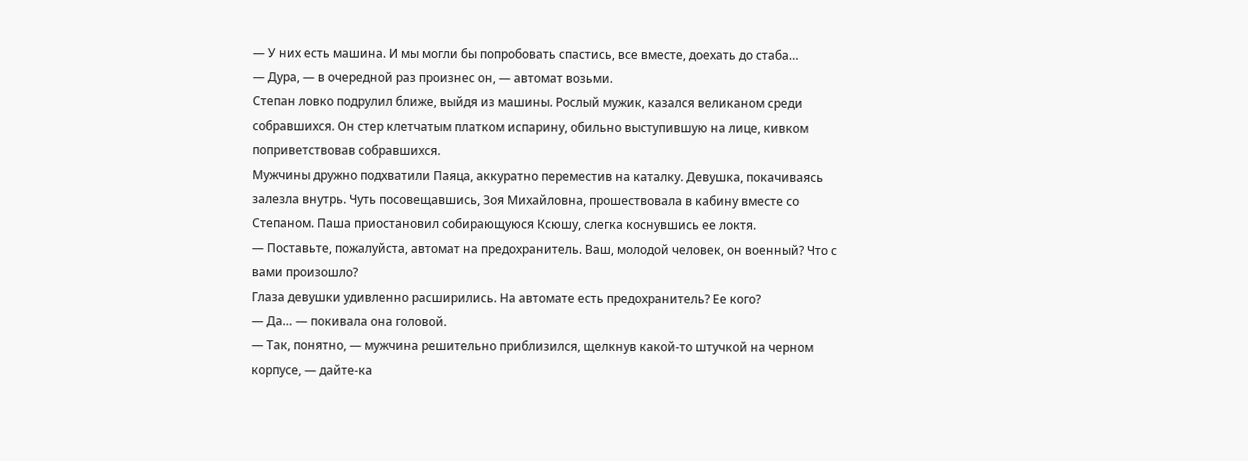— У них есть машина. И мы могли бы попробовать спастись, все вместе, доехать до стаба…
— Дура, — в очередной раз произнес он, — автомат возьми.
Степан ловко подрулил ближе, выйдя из машины. Рослый мужик, казался великаном среди собравшихся. Он стер клетчатым платком испарину, обильно выступившую на лице, кивком поприветствовав собравшихся.
Мужчины дружно подхватили Паяца, аккуратно переместив на каталку. Девушка, покачиваясь залезла внутрь. Чуть посовещавшись, Зоя Михайловна, прошествовала в кабину вместе со Степаном. Паша приостановил собирающуюся Ксюшу, слегка коснувшись ее локтя.
— Поставьте, пожалуйста, автомат на предохранитель. Ваш, молодой человек, он военный? Что с вами произошло?
Глаза девушки удивленно расширились. На автомате есть предохранитель? Ее кого?
— Да… — покивала она головой.
— Так, понятно, — мужчина решительно приблизился, щелкнув какой-то штучкой на черном корпусе, — дайте-ка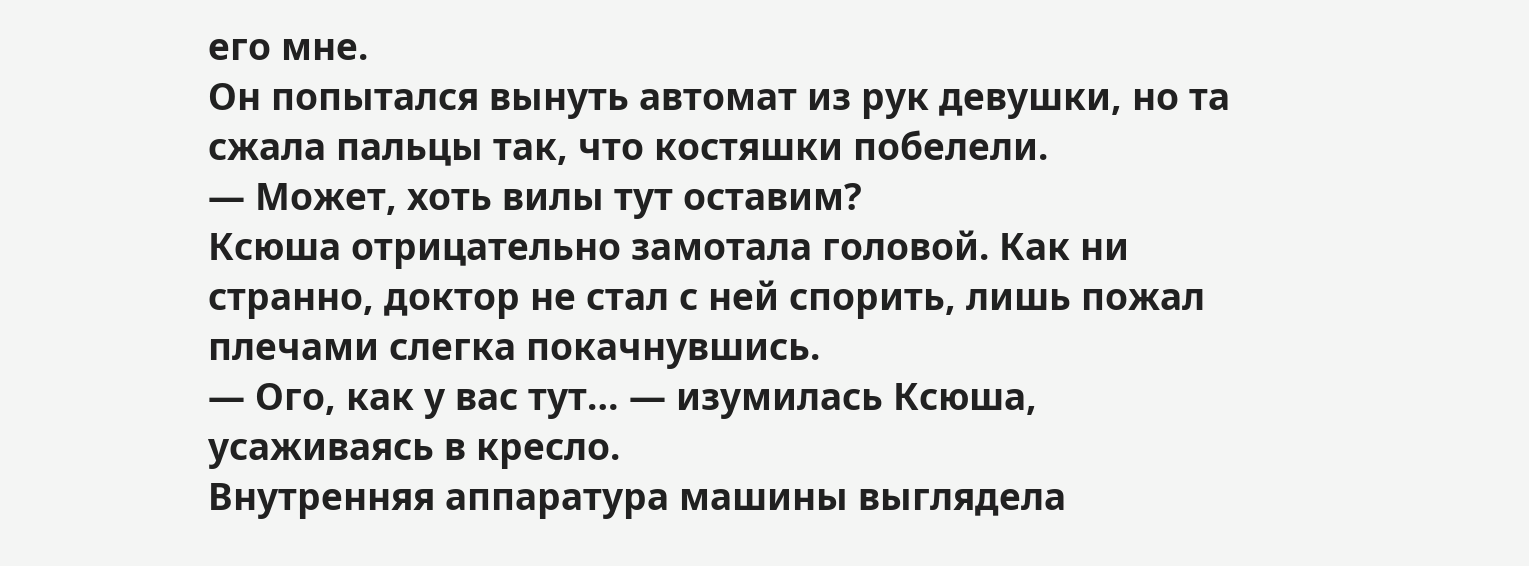его мне.
Он попытался вынуть автомат из рук девушки, но та сжала пальцы так, что костяшки побелели.
— Может, хоть вилы тут оставим?
Ксюша отрицательно замотала головой. Как ни странно, доктор не стал с ней спорить, лишь пожал плечами слегка покачнувшись.
— Ого, как у вас тут… — изумилась Ксюша, усаживаясь в кресло.
Внутренняя аппаратура машины выглядела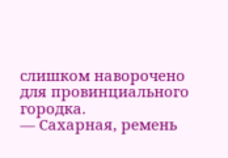слишком наворочено для провинциального городка.
— Сахарная, ремень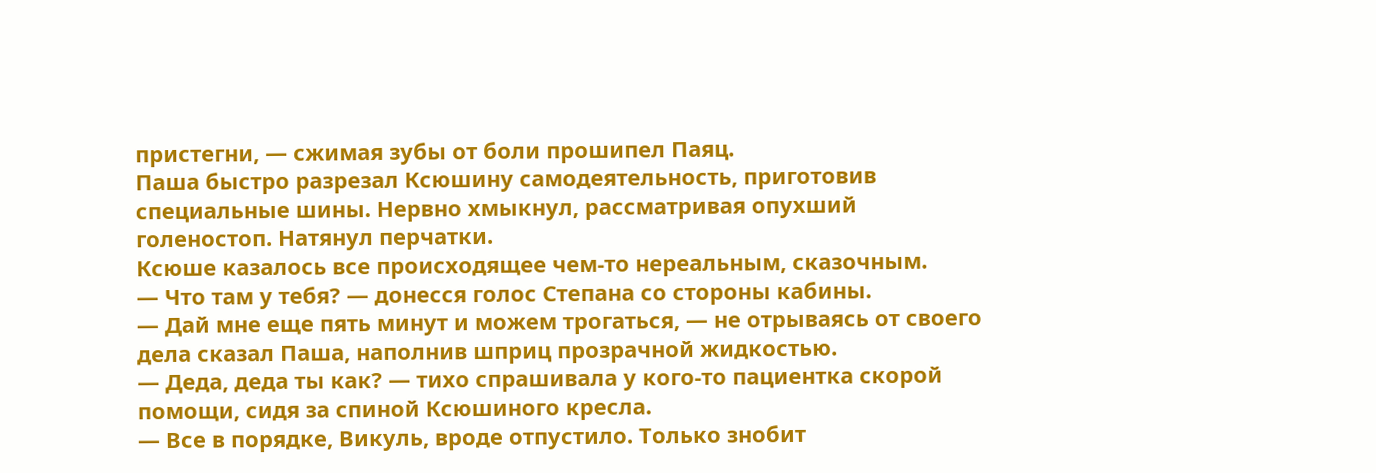пристегни, — сжимая зубы от боли прошипел Паяц.
Паша быстро разрезал Ксюшину самодеятельность, приготовив специальные шины. Нервно хмыкнул, рассматривая опухший голеностоп. Натянул перчатки.
Ксюше казалось все происходящее чем-то нереальным, сказочным.
— Что там у тебя? — донесся голос Степана со стороны кабины.
— Дай мне еще пять минут и можем трогаться, — не отрываясь от своего дела сказал Паша, наполнив шприц прозрачной жидкостью.
— Деда, деда ты как? — тихо спрашивала у кого-то пациентка скорой помощи, сидя за спиной Ксюшиного кресла.
— Все в порядке, Викуль, вроде отпустило. Только знобит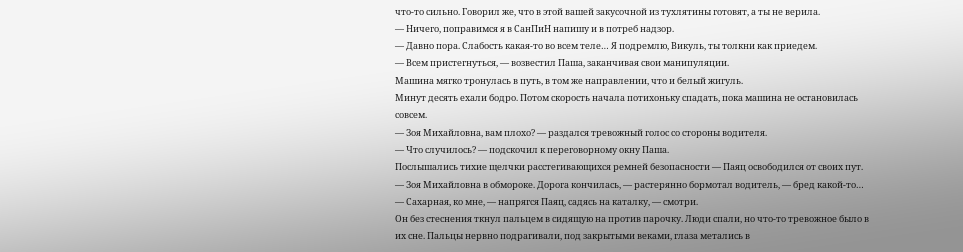что-то сильно. Говорил же, что в этой вашей закусочной из тухлятины готовят, а ты не верила.
— Ничего, поправимся я в СанПиН напишу и в потреб надзор.
— Давно пора. Слабость какая-то во всем теле… Я подремлю, Викуль, ты толкни как приедем.
— Всем пристегнуться, — возвестил Паша, заканчивая свои манипуляции.
Машина мягко тронулась в путь, в том же направлении, что и белый жигуль.
Минут десять ехали бодро. Потом скорость начала потихоньку спадать, пока машина не остановилась совсем.
— Зоя Михайловна, вам плохо? — раздался тревожный голос со стороны водителя.
— Что случилось? — подскочил к переговорному окну Паша.
Послышались тихие щелчки расстегивающихся ремней безопасности — Паяц освободился от своих пут.
— Зоя Михайловна в обмороке. Дорога кончилась, — растерянно бормотал водитель, — бред какой-то…
— Сахарная, ко мне, — напрягся Паяц, садясь на каталку, — смотри.
Он без стеснения ткнул пальцем в сидящую на против парочку. Люди спали, но что-то тревожное было в их сне. Пальцы нервно подрагивали, под закрытыми веками, глаза метались в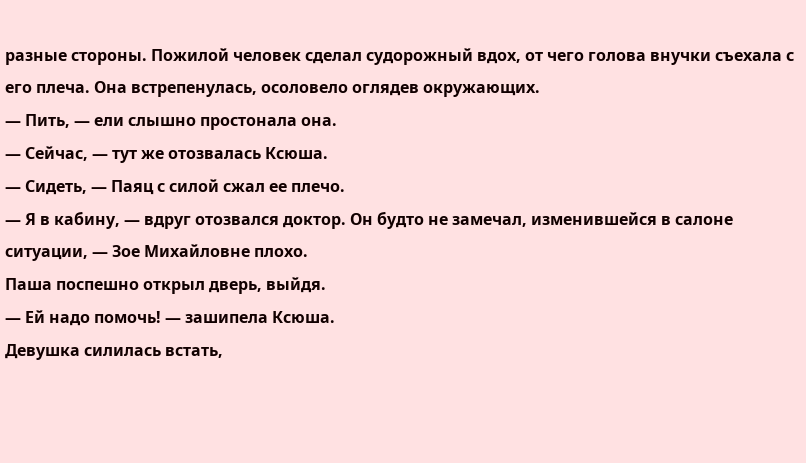разные стороны. Пожилой человек сделал судорожный вдох, от чего голова внучки съехала с его плеча. Она встрепенулась, осоловело оглядев окружающих.
— Пить, — ели слышно простонала она.
— Сейчас, — тут же отозвалась Ксюша.
— Сидеть, — Паяц с силой сжал ее плечо.
— Я в кабину, — вдруг отозвался доктор. Он будто не замечал, изменившейся в салоне ситуации, — Зое Михайловне плохо.
Паша поспешно открыл дверь, выйдя.
— Ей надо помочь! — зашипела Ксюша.
Девушка силилась встать,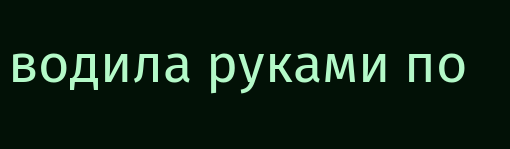водила руками по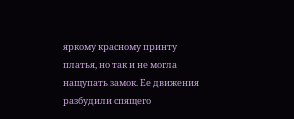яркому красному принту платья, но так и не могла нащупать замок. Ее движения разбудили спящего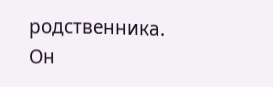родственника. Он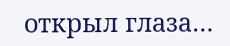открыл глаза…